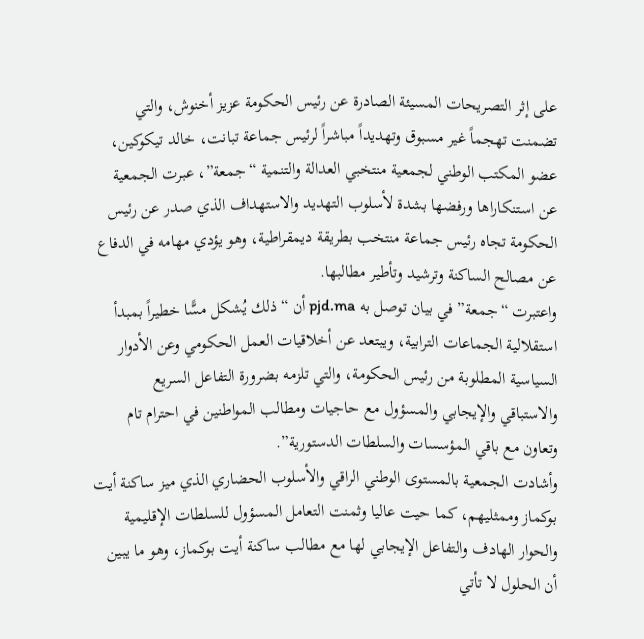على إثر التصريحات المسيئة الصادرة عن رئيس الحكومة عزيز أخنوش، والتي تضمنت تهجماً غير مسبوق وتهديداً مباشراً لرئيس جماعة تبانت، خالد تيكوكين، عضو المكتب الوطني لجمعية منتخبي العدالة والتنمية “جمعة”، عبرت الجمعية عن استنكاراها ورفضها بشدة لأسلوب التهديد والاستهداف الذي صدر عن رئيس الحكومة تجاه رئيس جماعة منتخب بطريقة ديمقراطية، وهو يؤدي مهامه في الدفاع عن مصالح الساكنة وترشيد وتأطير مطالبها.
واعتبرت “جمعة” في بيان توصل به pjd.ma أن “ذلك يُشكل مسًّا خطيراً بمبدأ استقلالية الجماعات الترابية، ويبتعد عن أخلاقيات العمل الحكومي وعن الأدوار السياسية المطلوبة من رئيس الحكومة، والتي تلزمه بضرورة التفاعل السريع والاستباقي والإيجابي والمسؤول مع حاجيات ومطالب المواطنين في احترام تام وتعاون مع باقي المؤسسات والسلطات الدستورية”.
وأشادت الجمعية بالمستوى الوطني الراقي والأسلوب الحضاري الذي ميز ساكنة أيت بوكماز وممثليهم، كما حيت عاليا وثمنت التعامل المسؤول للسلطات الإقليمية والحوار الهادف والتفاعل الإيجابي لها مع مطالب ساكنة أيت بوكماز، وهو ما يبين أن الحلول لا تأتي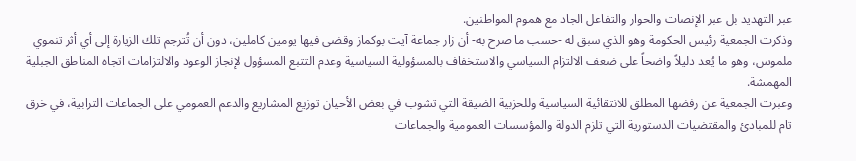عبر التهديد بل عبر الإنصات والحوار والتفاعل الجاد مع هموم المواطنين.
وذكرت الجمعية رئيس الحكومة وهو الذي سبق له -حسب ما صرح به- أن زار جماعة آيت بوكماز وقضى فيها يومين كاملين، دون أن تُترجم تلك الزيارة إلى أي أثر تنموي ملموس، وهو ما يُعد دليلاً واضحاً على ضعف الالتزام السياسي والاستخفاف بالمسؤولية السياسية وعدم التتبع المسؤول لإنجاز الوعود والالتزامات اتجاه المناطق الجبلية المهمشة.
وعبرت الجمعية عن رفضها المطلق للانتقائية السياسية وللحزبية الضيقة التي تشوب في بعض الأحيان توزيع المشاريع والدعم العمومي على الجماعات الترابية، في خرق تام للمبادئ والمقتضيات الدستورية التي تلزم الدولة والمؤسسات العمومية والجماعات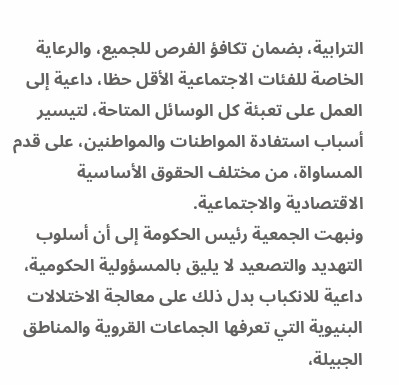الترابية، بضمان تكافؤ الفرص للجميع، والرعاية الخاصة للفئات الاجتماعية الأقل حظا، داعية إلى العمل على تعبئة كل الوسائل المتاحة، لتيسير أسباب استفادة المواطنات والمواطنين، على قدم المساواة، من مختلف الحقوق الأساسية الاقتصادية والاجتماعية.
ونبهت الجمعية رئيس الحكومة إلى أن أسلوب التهديد والتصعيد لا يليق بالمسؤولية الحكومية، داعية للانكباب بدل ذلك على معالجة الاختلالات البنيوية التي تعرفها الجماعات القروية والمناطق الجبيلة،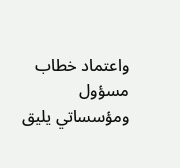واعتماد خطاب مسؤول ومؤسساتي يليق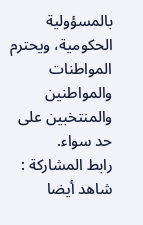بالمسؤولية الحكومية، ويحترم المواطنات والمواطنين والمنتخبين على حد سواء.
رابط المشاركة :
شاهد أيضا